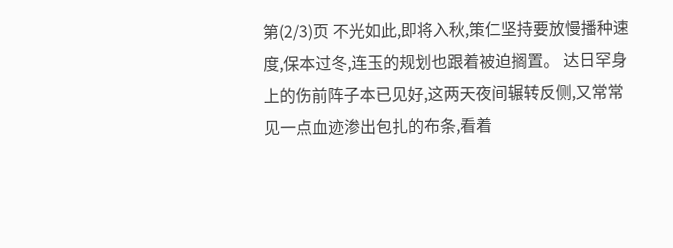第(2/3)页 不光如此,即将入秋,策仁坚持要放慢播种速度,保本过冬,连玉的规划也跟着被迫搁置。 达日罕身上的伤前阵子本已见好,这两天夜间辗转反侧,又常常见一点血迹渗出包扎的布条,看着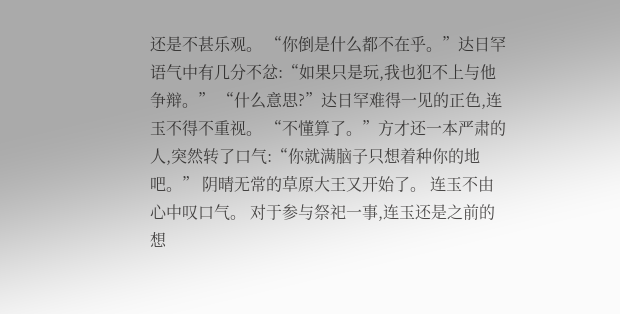还是不甚乐观。 “你倒是什么都不在乎。”达日罕语气中有几分不忿:“如果只是玩,我也犯不上与他争辩。” “什么意思?”达日罕难得一见的正色,连玉不得不重视。 “不懂算了。”方才还一本严肃的人,突然转了口气:“你就满脑子只想着种你的地吧。” 阴晴无常的草原大王又开始了。 连玉不由心中叹口气。 对于参与祭祀一事,连玉还是之前的想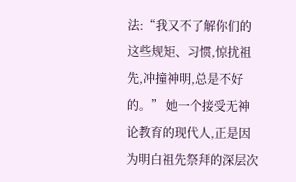法:“我又不了解你们的这些规矩、习惯,惊扰祖先,冲撞神明,总是不好的。” 她一个接受无神论教育的现代人,正是因为明白祖先祭拜的深层次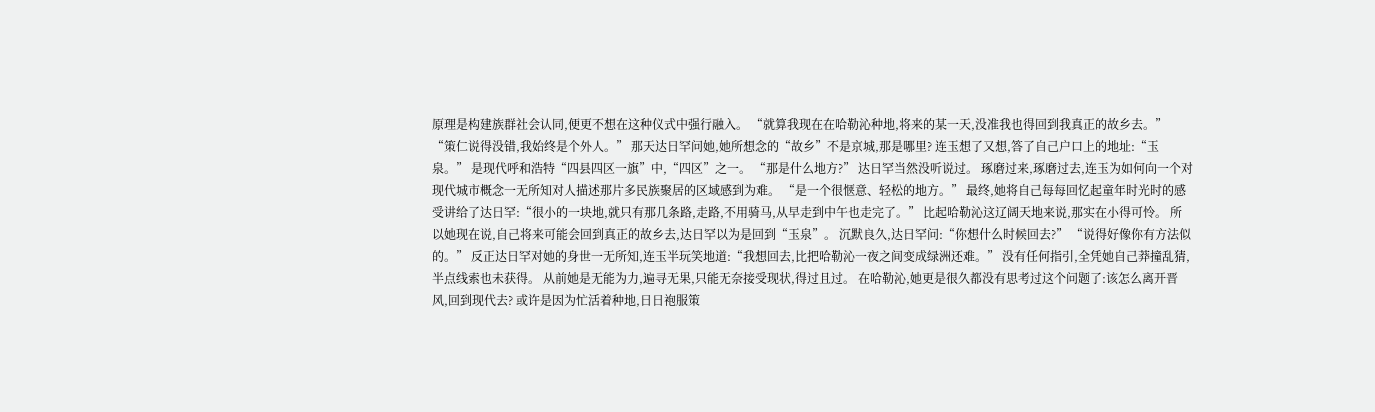原理是构建族群社会认同,便更不想在这种仪式中强行融入。 “就算我现在在哈勒沁种地,将来的某一天,没准我也得回到我真正的故乡去。” “策仁说得没错,我始终是个外人。” 那天达日罕问她,她所想念的“故乡”不是京城,那是哪里? 连玉想了又想,答了自己户口上的地址:“玉泉。” 是现代呼和浩特“四县四区一旗”中,“四区”之一。 “那是什么地方?” 达日罕当然没听说过。 琢磨过来,琢磨过去,连玉为如何向一个对现代城市概念一无所知对人描述那片多民族聚居的区域感到为难。 “是一个很惬意、轻松的地方。” 最终,她将自己每每回忆起童年时光时的感受讲给了达日罕:“很小的一块地,就只有那几条路,走路,不用骑马,从早走到中午也走完了。” 比起哈勒沁这辽阔天地来说,那实在小得可怜。 所以她现在说,自己将来可能会回到真正的故乡去,达日罕以为是回到“玉泉”。 沉默良久,达日罕问:“你想什么时候回去?” “说得好像你有方法似的。” 反正达日罕对她的身世一无所知,连玉半玩笑地道:“我想回去,比把哈勒沁一夜之间变成绿洲还难。” 没有任何指引,全凭她自己莽撞乱猜,半点线索也未获得。 从前她是无能为力,遍寻无果,只能无奈接受现状,得过且过。 在哈勒沁,她更是很久都没有思考过这个问题了:该怎么离开晋风,回到现代去? 或许是因为忙活着种地,日日袍服策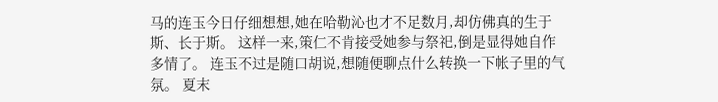马的连玉今日仔细想想,她在哈勒沁也才不足数月,却仿佛真的生于斯、长于斯。 这样一来,策仁不肯接受她参与祭祀,倒是显得她自作多情了。 连玉不过是随口胡说,想随便聊点什么转换一下帐子里的气氛。 夏末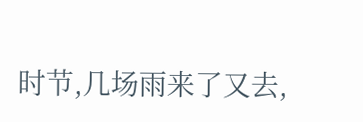时节,几场雨来了又去,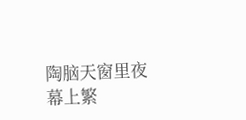陶脑天窗里夜幕上繁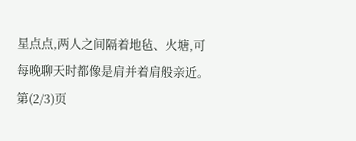星点点,两人之间隔着地毡、火塘,可每晚聊天时都像是肩并着肩般亲近。 第(2/3)页